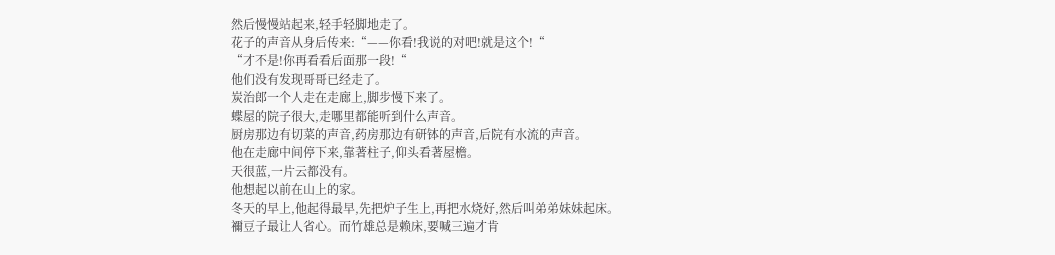然后慢慢站起来,轻手轻脚地走了。
花子的声音从身后传来:“——你看!我说的对吧!就是这个!“
“才不是!你再看看后面那一段!“
他们没有发现哥哥已经走了。
炭治郎一个人走在走廊上,脚步慢下来了。
蝶屋的院子很大,走哪里都能听到什么声音。
厨房那边有切菜的声音,药房那边有研钵的声音,后院有水流的声音。
他在走廊中间停下来,靠著柱子,仰头看著屋檐。
天很蓝,一片云都没有。
他想起以前在山上的家。
冬天的早上,他起得最早,先把炉子生上,再把水烧好,然后叫弟弟妹妹起床。
禰豆子最让人省心。而竹雄总是赖床,要喊三遍才肯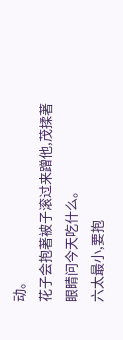动。
花子会抱著被子滚过来蹭他,茂揉著眼睛问今天吃什么。
六太最小,要抱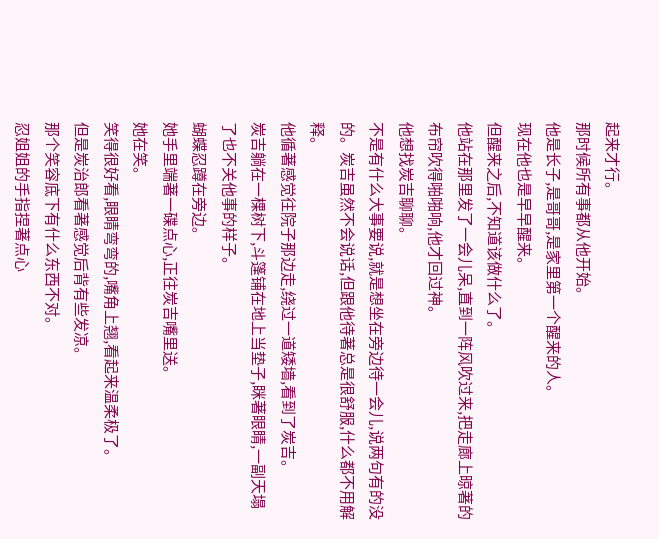起来才行。
那时候所有事都从他开始。
他是长子,是哥哥,是家里第一个醒来的人。
现在他也是早早醒来。
但醒来之后,不知道该做什么了。
他站在那里发了一会儿呆,直到一阵风吹过来,把走廊上晾著的布帘吹得啪啪响,他才回过神。
他想找炭吉聊聊。
不是有什么大事要说,就是想坐在旁边待一会儿,说两句有的没的。炭吉虽然不会说话,但跟他待著总是很舒服,什么都不用解释。
他循著感觉往院子那边走,绕过一道矮墙,看到了炭吉。
炭吉躺在一棵树下,斗篷铺在地上当垫子,眯著眼睛,一副天塌了也不关他事的样子。
蝴蝶忍蹲在旁边。
她手里端著一碟点心,正往炭吉嘴里送。
她在笑。
笑得很好看,眼睛弯弯的,嘴角上翘,看起来温柔极了。
但是炭治郎看著感觉后背有些发凉。
那个笑容底下有什么东西不对。
忍姐姐的手指捏著点心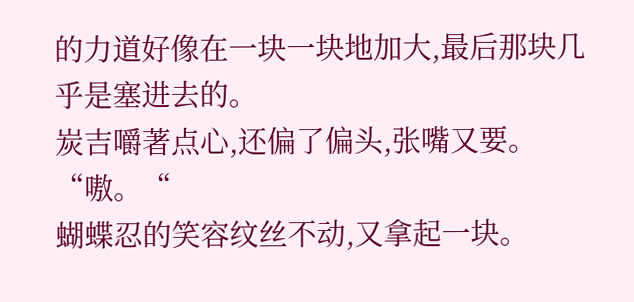的力道好像在一块一块地加大,最后那块几乎是塞进去的。
炭吉嚼著点心,还偏了偏头,张嘴又要。
“嗷。“
蝴蝶忍的笑容纹丝不动,又拿起一块。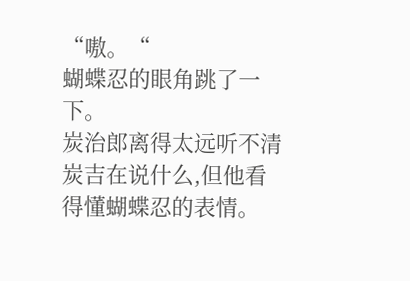“嗷。“
蝴蝶忍的眼角跳了一下。
炭治郎离得太远听不清炭吉在说什么,但他看得懂蝴蝶忍的表情。